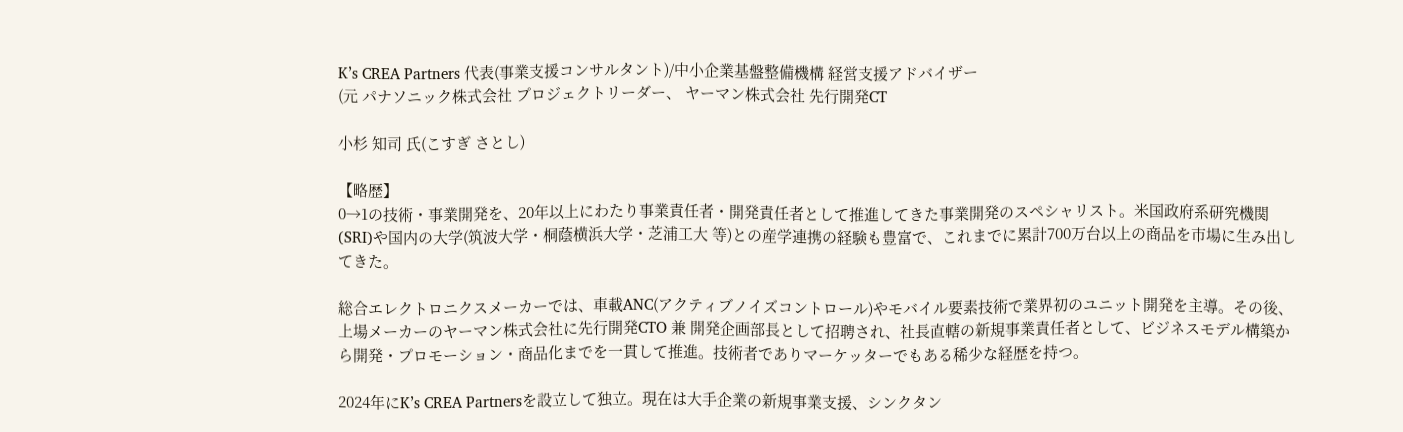K’s CREA Partners 代表(事業支援コンサルタント)/中小企業基盤整備機構 経営支援アドバイザー
(元 パナソニック株式会社 プロジェクトリーダー、 ヤーマン株式会社 先行開発CT

小杉 知司 氏(こすぎ さとし)

【略歴】
0→1の技術・事業開発を、20年以上にわたり事業責任者・開発責任者として推進してきた事業開発のスペシャリスト。米国政府系研究機関(SRI)や国内の大学(筑波大学・桐蔭横浜大学・芝浦工大 等)との産学連携の経験も豊富で、これまでに累計700万台以上の商品を市場に生み出してきた。

総合エレクトロニクスメーカーでは、車載ANC(アクティブノイズコントロール)やモバイル要素技術で業界初のユニット開発を主導。その後、上場メーカーのヤーマン株式会社に先行開発CTO 兼 開発企画部長として招聘され、社長直轄の新規事業責任者として、ビジネスモデル構築から開発・プロモーション・商品化までを一貫して推進。技術者でありマーケッターでもある稀少な経歴を持つ。

2024年にK’s CREA Partnersを設立して独立。現在は大手企業の新規事業支援、シンクタン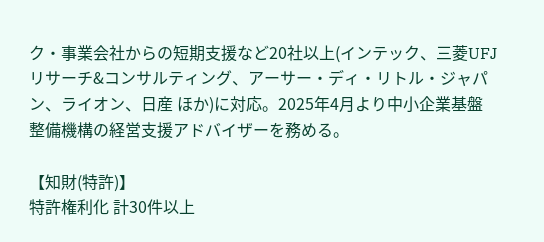ク・事業会社からの短期支援など20社以上(インテック、三菱UFJリサーチ&コンサルティング、アーサー・ディ・リトル・ジャパン、ライオン、日産 ほか)に対応。2025年4月より中小企業基盤整備機構の経営支援アドバイザーを務める。

【知財(特許)】
特許権利化 計30件以上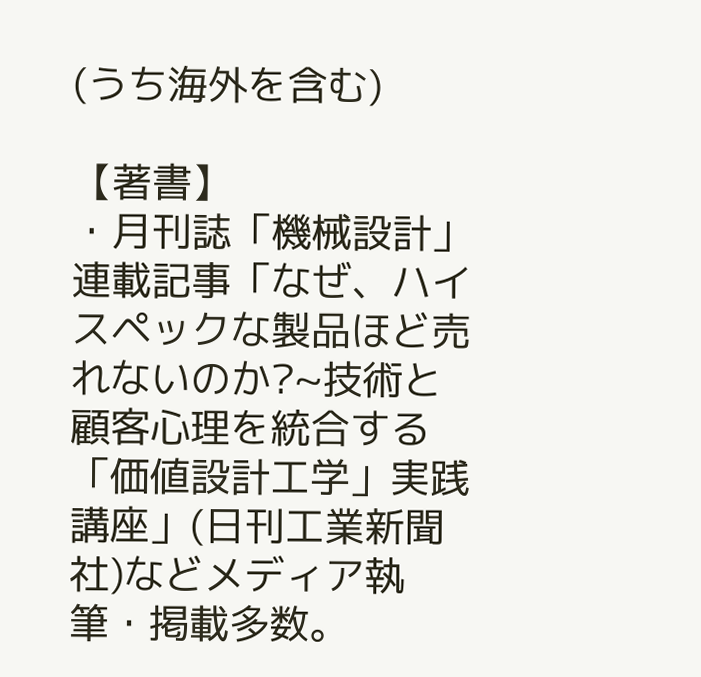(うち海外を含む)

【著書】
・月刊誌「機械設計」連載記事「なぜ、ハイスペックな製品ほど売れないのか?~技術と顧客心理を統合する「価値設計工学」実践講座」(日刊工業新聞社)などメディア執筆・掲載多数。